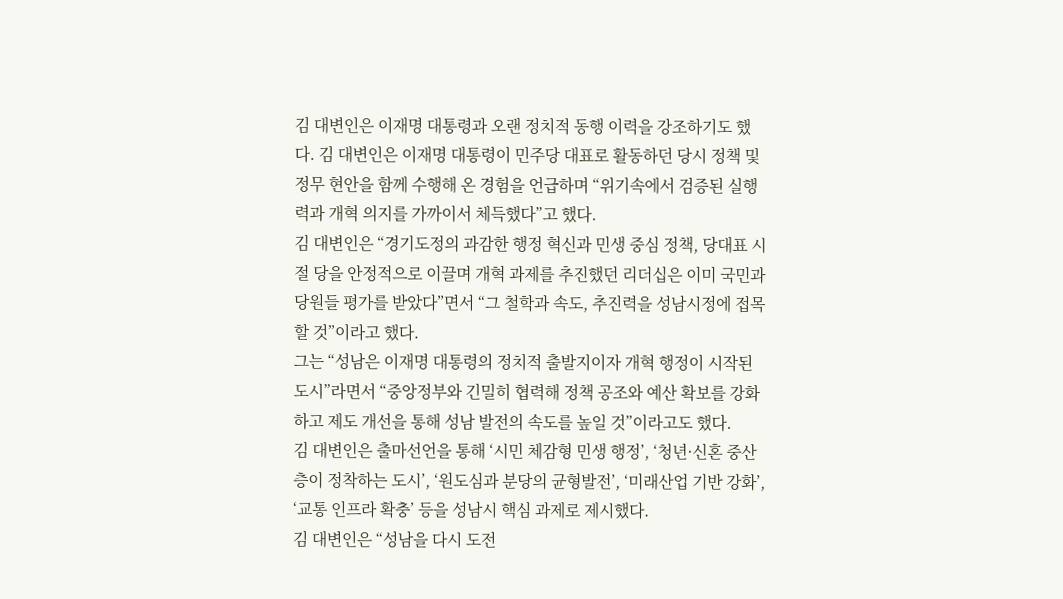김 대변인은 이재명 대통령과 오랜 정치적 동행 이력을 강조하기도 했다. 김 대변인은 이재명 대통령이 민주당 대표로 활동하던 당시 정책 및 정무 현안을 함께 수행해 온 경험을 언급하며 “위기속에서 검증된 실행력과 개혁 의지를 가까이서 체득했다”고 했다.
김 대변인은 “경기도정의 과감한 행정 혁신과 민생 중심 정책, 당대표 시절 당을 안정적으로 이끌며 개혁 과제를 추진했던 리더십은 이미 국민과 당원들 평가를 받았다”면서 “그 철학과 속도, 추진력을 성남시정에 접목할 것”이라고 했다.
그는 “성남은 이재명 대통령의 정치적 출발지이자 개혁 행정이 시작된 도시”라면서 “중앙정부와 긴밀히 협력해 정책 공조와 예산 확보를 강화하고 제도 개선을 통해 성남 발전의 속도를 높일 것”이라고도 했다.
김 대변인은 출마선언을 통해 ‘시민 체감형 민생 행정’, ‘청년·신혼 중산층이 정착하는 도시’, ‘원도심과 분당의 균형발전’, ‘미래산업 기반 강화’, ‘교통 인프라 확충’ 등을 성남시 핵심 과제로 제시했다.
김 대변인은 “성남을 다시 도전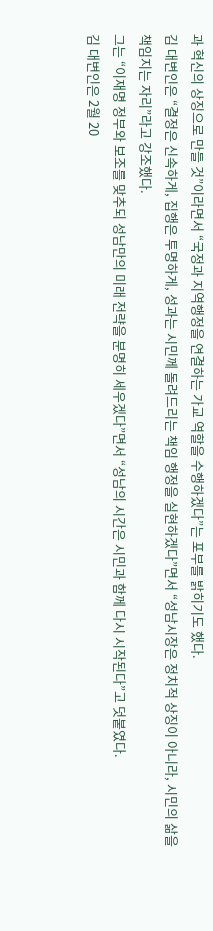과 혁신의 상징으로 만들 것”이라면서 “국정과 지역행정을 연결하는 가교 역할을 수행하겠다”는 포부를 밝히기도 했다.
김 대변인은 “결정은 신속하게, 집행은 투명하게, 성과는 시민께 돌려드리는 책임 행정을 실현하겠다”면서 “성남시장은 정치적 상징이 아니라, 시민의 삶을 책임지는 자리”라고 강조했다.
그는 “이재명 정부와 보조를 맞추되 성남만의 미래 전략을 분명히 세우겠다”면서 “성남의 시간은 시민과 함께 다시 시작된다”고 덧붙였다.
김 대변인은 2월 20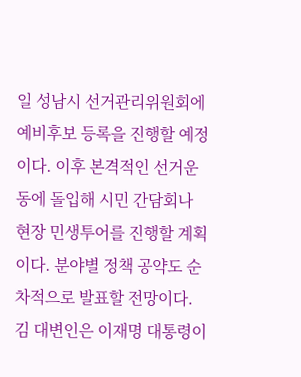일 성남시 선거관리위원회에 예비후보 등록을 진행할 예정이다. 이후 본격적인 선거운동에 돌입해 시민 간담회나 현장 민생투어를 진행할 계획이다. 분야별 정책 공약도 순차적으로 발표할 전망이다.
김 대변인은 이재명 대통령이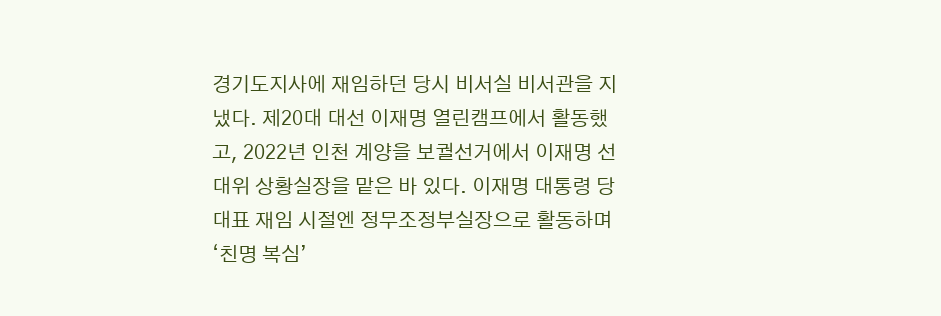경기도지사에 재임하던 당시 비서실 비서관을 지냈다. 제20대 대선 이재명 열린캠프에서 활동했고, 2022년 인천 계양을 보궐선거에서 이재명 선대위 상황실장을 맡은 바 있다. 이재명 대통령 당대표 재임 시절엔 정무조정부실장으로 활동하며 ‘친명 복심’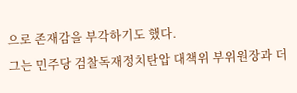으로 존재감을 부각하기도 했다.
그는 민주당 검찰독재정치탄압 대책위 부위원장과 더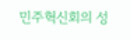민주혁신회의 성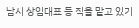남시 상임대표 등 직을 맡고 있기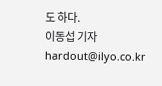도 하다.
이동섭 기자 hardout@ilyo.co.kr